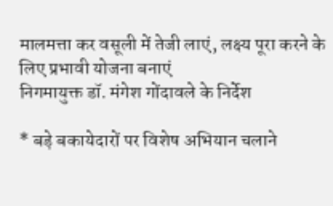मालमत्ता कर वसूली में तेजी लाएं, लक्ष्य पूरा करने के लिए प्रभावी योजना बनाएं
निगमायुक्त डॉ. मंगेश गोंदावले के निर्देश

* बड़े बकायेदारों पर विशेष अभियान चलाने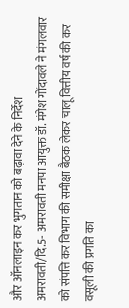और ऑनलाइन कर भुगतान को बढ़ावा देने के निर्देश
अमरावती/दि.5- अमरावती मनपा आयुक्त डॉ. मंगेश गोंदावले ने मंगलवार को संपत्ति कर विभाग की समीक्षा बैठक लेकर चालू वित्तीय वर्ष की कर वसूली की प्रगति का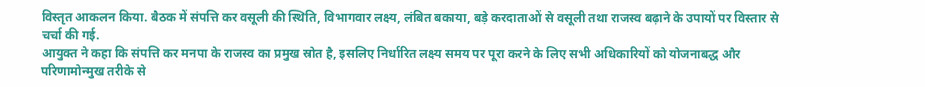विस्तृत आकलन किया. बैठक में संपत्ति कर वसूली की स्थिति, विभागवार लक्ष्य, लंबित बकाया, बड़े करदाताओं से वसूली तथा राजस्व बढ़ाने के उपायों पर विस्तार से चर्चा की गई.
आयुक्त ने कहा कि संपत्ति कर मनपा के राजस्व का प्रमुख स्रोत है, इसलिए निर्धारित लक्ष्य समय पर पूरा करने के लिए सभी अधिकारियों को योजनाबद्ध और परिणामोन्मुख तरीके से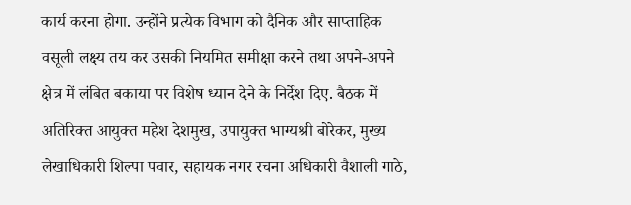कार्य करना होगा. उन्होंने प्रत्येक विभाग को दैनिक और साप्ताहिक वसूली लक्ष्य तय कर उसकी नियमित समीक्षा करने तथा अपने-अपने क्षेत्र में लंबित बकाया पर विशेष ध्यान देने के निर्देश दिए. बैठक में अतिरिक्त आयुक्त महेश देशमुख, उपायुक्त भाग्यश्री बोरेकर, मुख्य लेखाधिकारी शिल्पा पवार, सहायक नगर रचना अधिकारी वैशाली गाठे,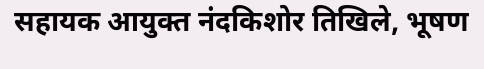सहायक आयुक्त नंदकिशोर तिखिले, भूषण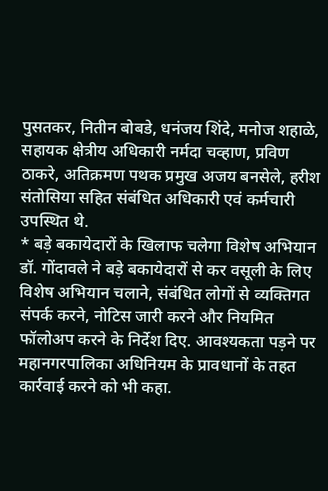पुसतकर, नितीन बोबडे, धनंजय शिंदे, मनोज शहाळे, सहायक क्षेत्रीय अधिकारी नर्मदा चव्हाण, प्रविण ठाकरे, अतिक्रमण पथक प्रमुख अजय बनसेले, हरीश संतोसिया सहित संबंधित अधिकारी एवं कर्मचारी उपस्थित थे.
* बड़े बकायेदारों के खिलाफ चलेगा विशेष अभियान
डॉ. गोंदावले ने बड़े बकायेदारों से कर वसूली के लिए विशेष अभियान चलाने, संबंधित लोगों से व्यक्तिगत संपर्क करने, नोटिस जारी करने और नियमित फॉलोअप करने के निर्देश दिए. आवश्यकता पड़ने पर महानगरपालिका अधिनियम के प्रावधानों के तहत कार्रवाई करने को भी कहा.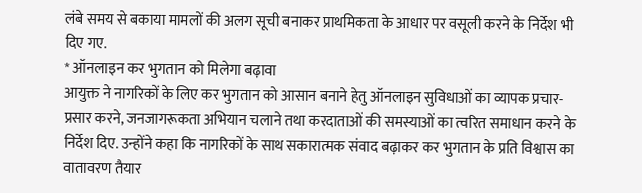लंबे समय से बकाया मामलों की अलग सूची बनाकर प्राथमिकता के आधार पर वसूली करने के निर्देश भी दिए गए.
* ऑनलाइन कर भुगतान को मिलेगा बढ़ावा
आयुक्त ने नागरिकों के लिए कर भुगतान को आसान बनाने हेतु ऑनलाइन सुविधाओं का व्यापक प्रचार-प्रसार करने, जनजागरूकता अभियान चलाने तथा करदाताओं की समस्याओं का त्वरित समाधान करने के निर्देश दिए. उन्होंने कहा कि नागरिकों के साथ सकारात्मक संवाद बढ़ाकर कर भुगतान के प्रति विश्वास का वातावरण तैयार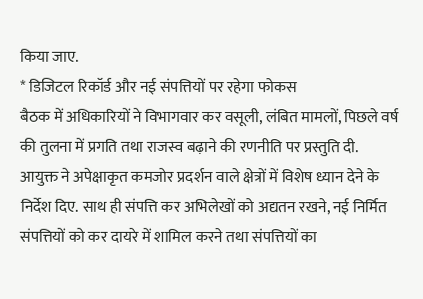किया जाए.
* डिजिटल रिकॉर्ड और नई संपत्तियों पर रहेगा फोकस
बैठक में अधिकारियों ने विभागवार कर वसूली, लंबित मामलों, पिछले वर्ष की तुलना में प्रगति तथा राजस्व बढ़ाने की रणनीति पर प्रस्तुति दी. आयुक्त ने अपेक्षाकृत कमजोर प्रदर्शन वाले क्षेत्रों में विशेष ध्यान देने के निर्देश दिए. साथ ही संपत्ति कर अभिलेखों को अद्यतन रखने, नई निर्मित संपत्तियों को कर दायरे में शामिल करने तथा संपत्तियों का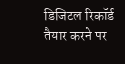डिजिटल रिकॉर्ड तैयार करने पर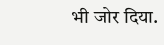भी जोर दिया.